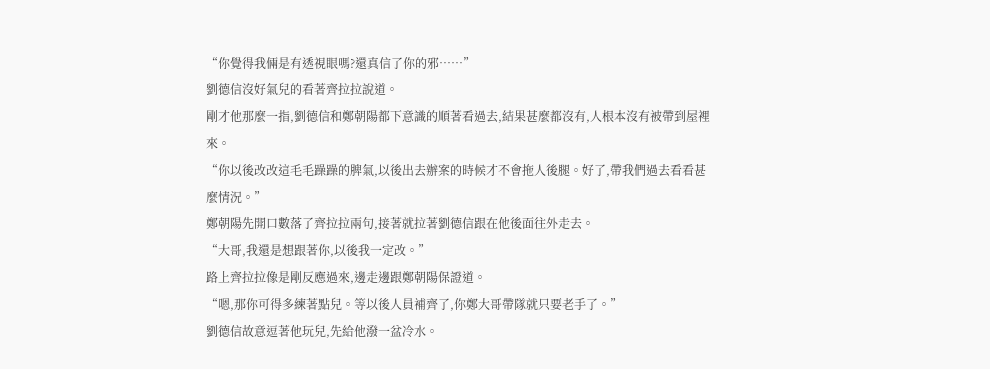“你覺得我倆是有透視眼嗎?還真信了你的邪……”
劉德信沒好氣兒的看著齊拉拉說道。
剛才他那麼一指,劉德信和鄭朝陽都下意識的順著看過去,結果甚麼都沒有,人根本沒有被帶到屋裡來。
“你以後改改這毛毛躁躁的脾氣,以後出去辦案的時候才不會拖人後腿。好了,帶我們過去看看甚麼情況。”
鄭朝陽先開口數落了齊拉拉兩句,接著就拉著劉德信跟在他後面往外走去。
“大哥,我還是想跟著你,以後我一定改。”
路上齊拉拉像是剛反應過來,邊走邊跟鄭朝陽保證道。
“嗯,那你可得多練著點兒。等以後人員補齊了,你鄭大哥帶隊就只要老手了。”
劉德信故意逗著他玩兒,先給他潑一盆冷水。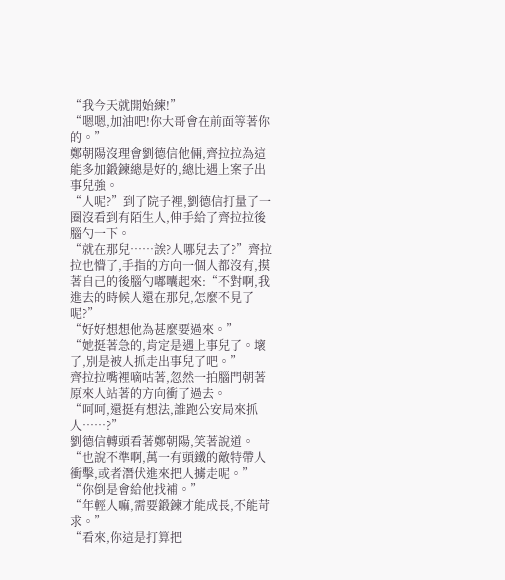“我今天就開始練!”
“嗯嗯,加油吧!你大哥會在前面等著你的。”
鄭朝陽沒理會劉德信他倆,齊拉拉為這能多加鍛鍊總是好的,總比遇上案子出事兒強。
“人呢?”到了院子裡,劉德信打量了一圈沒看到有陌生人,伸手給了齊拉拉後腦勺一下。
“就在那兒……誒?人哪兒去了?”齊拉拉也懵了,手指的方向一個人都沒有,摸著自己的後腦勺嘟囔起來:“不對啊,我進去的時候人還在那兒,怎麼不見了呢?”
“好好想想他為甚麼要過來。”
“她挺著急的,肯定是遇上事兒了。壞了,別是被人抓走出事兒了吧。”
齊拉拉嘴裡嘀咕著,忽然一拍腦門朝著原來人站著的方向衝了過去。
“呵呵,還挺有想法,誰跑公安局來抓人……?”
劉德信轉頭看著鄭朝陽,笑著說道。
“也說不準啊,萬一有頭鐵的敵特帶人衝擊,或者潛伏進來把人擄走呢。”
“你倒是會給他找補。”
“年輕人嘛,需要鍛鍊才能成長,不能苛求。”
“看來,你這是打算把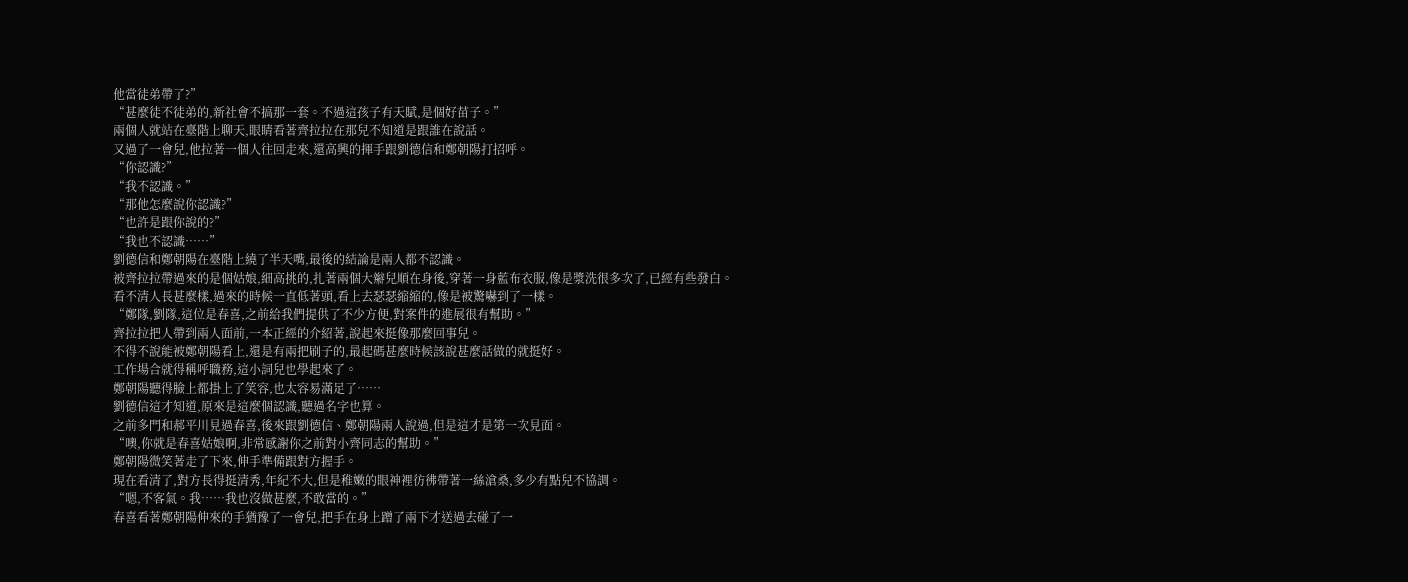他當徒弟帶了?”
“甚麼徒不徒弟的,新社會不搞那一套。不過這孩子有天賦,是個好苗子。”
兩個人就站在臺階上聊天,眼睛看著齊拉拉在那兒不知道是跟誰在說話。
又過了一會兒,他拉著一個人往回走來,還高興的揮手跟劉德信和鄭朝陽打招呼。
“你認識?”
“我不認識。”
“那他怎麼說你認識?”
“也許是跟你說的?”
“我也不認識……”
劉德信和鄭朝陽在臺階上繞了半天嘴,最後的結論是兩人都不認識。
被齊拉拉帶過來的是個姑娘,細高挑的,扎著兩個大辮兒順在身後,穿著一身藍布衣服,像是漿洗很多次了,已經有些發白。
看不清人長甚麼樣,過來的時候一直低著頭,看上去瑟瑟縮縮的,像是被驚嚇到了一樣。
“鄭隊,劉隊,這位是春喜,之前給我們提供了不少方便,對案件的進展很有幫助。”
齊拉拉把人帶到兩人面前,一本正經的介紹著,說起來挺像那麼回事兒。
不得不說能被鄭朝陽看上,還是有兩把刷子的,最起碼甚麼時候該說甚麼話做的就挺好。
工作場合就得稱呼職務,這小詞兒也學起來了。
鄭朝陽聽得臉上都掛上了笑容,也太容易滿足了……
劉德信這才知道,原來是這麼個認識,聽過名字也算。
之前多門和郝平川見過春喜,後來跟劉德信、鄭朝陽兩人說過,但是這才是第一次見面。
“噢,你就是春喜姑娘啊,非常感謝你之前對小齊同志的幫助。”
鄭朝陽微笑著走了下來,伸手準備跟對方握手。
現在看清了,對方長得挺清秀,年紀不大,但是稚嫩的眼神裡彷彿帶著一絲滄桑,多少有點兒不協調。
“嗯,不客氣。我……我也沒做甚麼,不敢當的。”
春喜看著鄭朝陽伸來的手猶豫了一會兒,把手在身上蹭了兩下才送過去碰了一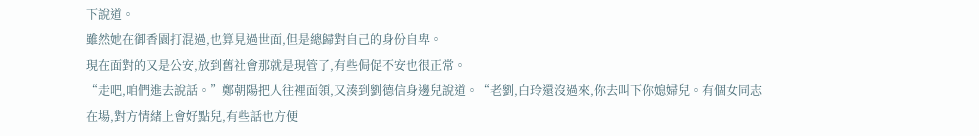下說道。
雖然她在御香園打混過,也算見過世面,但是總歸對自己的身份自卑。
現在面對的又是公安,放到舊社會那就是現管了,有些侷促不安也很正常。
“走吧,咱們進去說話。”鄭朝陽把人往裡面領,又湊到劉德信身邊兒說道。“老劉,白玲還沒過來,你去叫下你媳婦兒。有個女同志在場,對方情緒上會好點兒,有些話也方便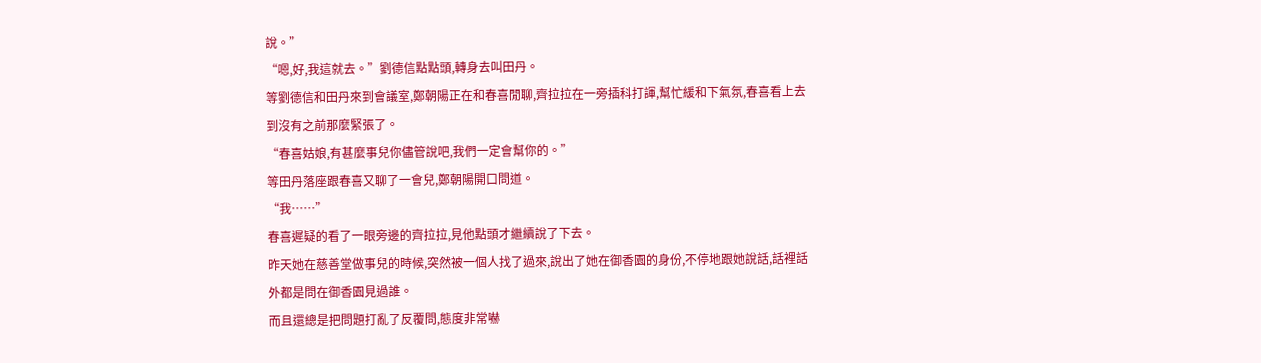說。”
“嗯,好,我這就去。”劉德信點點頭,轉身去叫田丹。
等劉德信和田丹來到會議室,鄭朝陽正在和春喜閒聊,齊拉拉在一旁插科打諢,幫忙緩和下氣氛,春喜看上去到沒有之前那麼緊張了。
“春喜姑娘,有甚麼事兒你儘管說吧,我們一定會幫你的。”
等田丹落座跟春喜又聊了一會兒,鄭朝陽開口問道。
“我……”
春喜遲疑的看了一眼旁邊的齊拉拉,見他點頭才繼續說了下去。
昨天她在慈善堂做事兒的時候,突然被一個人找了過來,說出了她在御香園的身份,不停地跟她說話,話裡話外都是問在御香園見過誰。
而且還總是把問題打亂了反覆問,態度非常嚇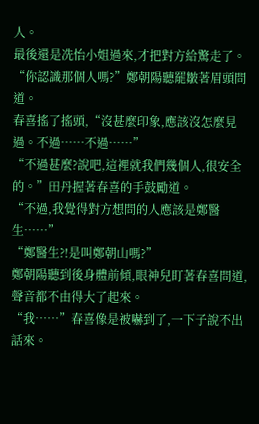人。
最後還是冼怡小姐過來,才把對方給驚走了。
“你認識那個人嗎?”鄭朝陽聽罷皺著眉頭問道。
春喜搖了搖頭,“沒甚麼印象,應該沒怎麼見過。不過……不過……”
“不過甚麼?說吧,這裡就我們幾個人,很安全的。”田丹握著春喜的手鼓勵道。
“不過,我覺得對方想問的人應該是鄭醫生……”
“鄭醫生?!是叫鄭朝山嗎?”
鄭朝陽聽到後身體前傾,眼神兒盯著春喜問道,聲音都不由得大了起來。
“我……”春喜像是被嚇到了,一下子說不出話來。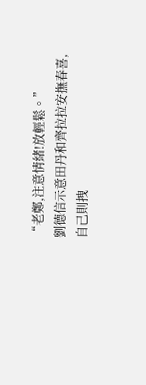“老鄭,注意情緒!放輕鬆。”
劉德信示意田丹和齊拉拉安撫春喜,自己則拽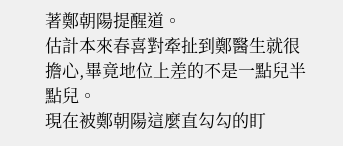著鄭朝陽提醒道。
估計本來春喜對牽扯到鄭醫生就很擔心,畢竟地位上差的不是一點兒半點兒。
現在被鄭朝陽這麼直勾勾的盯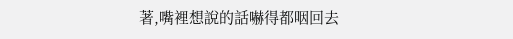著,嘴裡想說的話嚇得都咽回去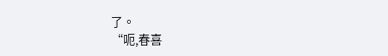了。
“呃,春喜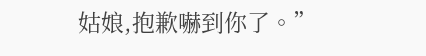姑娘,抱歉嚇到你了。”